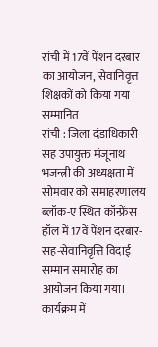रांची में 17वें पेंशन दरबार का आयोजन, सेवानिवृत्त शिक्षकों को किया गया सम्मानित
रांची : जिला दंडाधिकारी सह उपायुक्त मंजूनाथ भजन्त्री की अध्यक्षता में सोमवार को समाहरणालय ब्लॉक-ए स्थित कॉन्फ्रेंस हॉल में 17वें पेंशन दरबार-सह-सेवानिवृत्ति विदाई सम्मान समारोह का आयोजन किया गया। कार्यक्रम में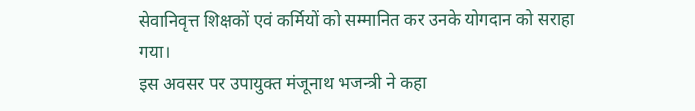सेवानिवृत्त शिक्षकों एवं कर्मियों को सम्मानित कर उनके योगदान को सराहा गया।
इस अवसर पर उपायुक्त मंजूनाथ भजन्त्री ने कहा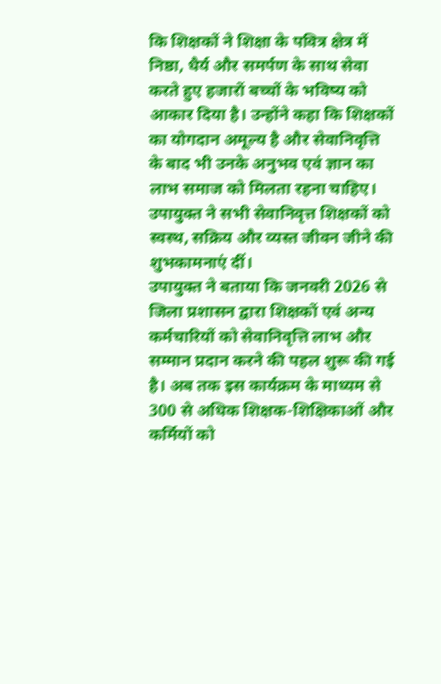कि शिक्षकों ने शिक्षा के पवित्र क्षेत्र में निष्ठा, धैर्य और समर्पण के साथ सेवा करते हुए हजारों बच्चों के भविष्य को आकार दिया है। उन्होंने कहा कि शिक्षकों का योगदान अमूल्य है और सेवानिवृत्ति के बाद भी उनके अनुभव एवं ज्ञान का लाभ समाज को मिलता रहना चाहिए। उपायुक्त ने सभी सेवानिवृत्त शिक्षकों को स्वस्थ, सक्रिय और व्यस्त जीवन जीने की शुभकामनाएं दीं।
उपायुक्त ने बताया कि जनवरी 2026 से जिला प्रशासन द्वारा शिक्षकों एवं अन्य कर्मचारियों को सेवानिवृत्ति लाभ और सम्मान प्रदान करने की पहल शुरू की गई है। अब तक इस कार्यक्रम के माध्यम से 300 से अधिक शिक्षक-शिक्षिकाओं और कर्मियों को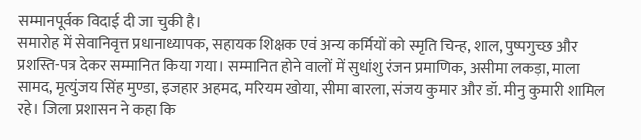सम्मानपूर्वक विदाई दी जा चुकी है।
समारोह में सेवानिवृत्त प्रधानाध्यापक, सहायक शिक्षक एवं अन्य कर्मियों को स्मृति चिन्ह, शाल, पुष्पगुच्छ और प्रशस्ति-पत्र देकर सम्मानित किया गया। सम्मानित होने वालों में सुधांशु रंजन प्रमाणिक, असीमा लकड़ा, माला सामद, मृत्युंजय सिंह मुण्डा, इजहार अहमद, मरियम खोया, सीमा बारला, संजय कुमार और डॉ. मीनु कुमारी शामिल रहे। जिला प्रशासन ने कहा कि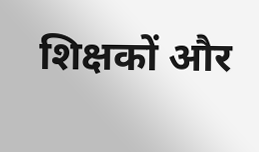शिक्षकों और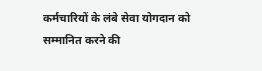कर्मचारियों के लंबे सेवा योगदान को सम्मानित करने की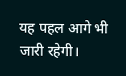यह पहल आगे भी जारी रहेगी।